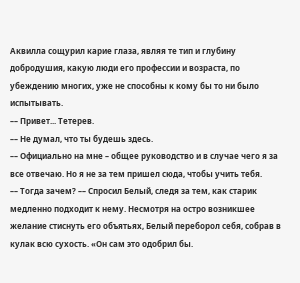Аквилла сощурил карие глаза, являя те тип и глубину добродушия, какую люди его профессии и возраста, по убеждению многих, уже не способны к кому бы то ни было испытывать.
–– Привет... Тетерев.
–– Не думал, что ты будешь здесь.
–– Официально на мне – общее руководство и в случае чего я за все отвечаю. Но я не за тем пришел сюда, чтобы учить тебя.
–– Тогда зачем? –– Спросил Белый, следя за тем, как старик медленно подходит к нему. Несмотря на остро возникшее желание стиснуть его объятьях, Белый переборол себя, собрав в кулак всю сухость. «Он сам это одобрил бы.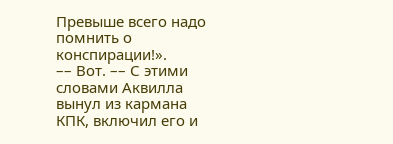Превыше всего надо помнить о конспирации!».
–– Вот. –– С этими словами Аквилла вынул из кармана КПК, включил его и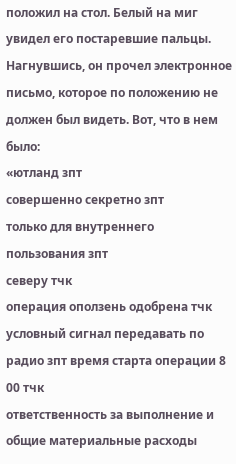положил на стол. Белый на миг увидел его постаревшие пальцы. Нагнувшись, он прочел электронное письмо, которое по положению не должен был видеть. Вот, что в нем было:
«ютланд зпт
совершенно секретно зпт
только для внутреннего пользования зпт
северу тчк
операция оползень одобрена тчк
условный сигнал передавать по радио зпт время старта операции 8 00 тчк
ответственность за выполнение и общие материальные расходы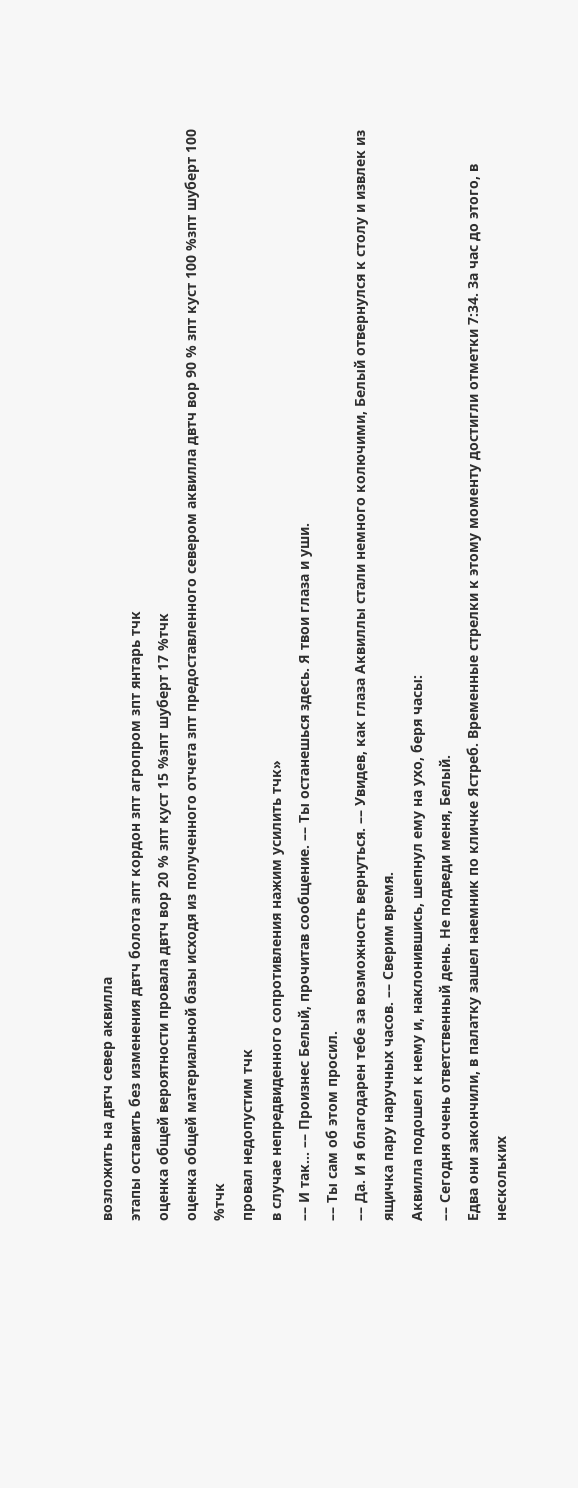возложить на двтч север аквилла
этапы оставить без изменения двтч болота зпт кордон зпт агропром зпт янтарь тчк
оценка общей вероятности провала двтч вор 20 % зпт куст 15 %зпт шуберт 17 %тчк
оценка общей материальной базы исходя из полученного отчета зпт предоставленного севером аквилла двтч вор 90 % зпт куст 100 %зпт шуберт 100 %тчк
провал недопустим тчк
в случае непредвиденного сопротивления нажим усилить тчк»
–– И так... –– Произнес Белый, прочитав сообщение. –– Ты останешься здесь. Я твои глаза и уши.
–– Ты сам об этом просил.
–– Да. И я благодарен тебе за возможность вернуться. –– Увидев, как глаза Аквиллы стали немного колючими, Белый отвернулся к столу и извлек из ящичка пару наручных часов. –– Сверим время.
Аквилла подошел к нему и, наклонившись, шепнул ему на ухо, беря часы:
–– Сегодня очень ответственный день. Не подведи меня, Белый.
Едва они закончили, в палатку зашел наемник по кличке Ястреб. Временные стрелки к этому моменту достигли отметки 7:34. За час до этого, в нескольких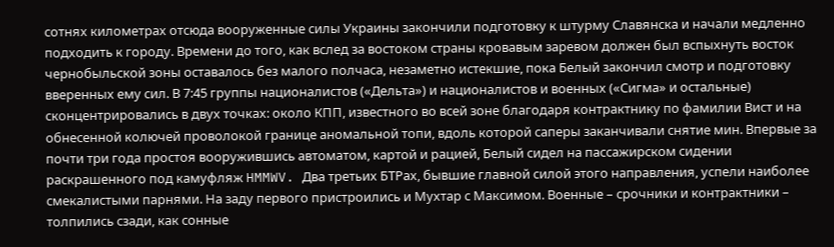сотнях километрах отсюда вооруженные силы Украины закончили подготовку к штурму Славянска и начали медленно подходить к городу. Времени до того, как вслед за востоком страны кровавым заревом должен был вспыхнуть восток чернобыльской зоны оставалось без малого полчаса, незаметно истекшие, пока Белый закончил смотр и подготовку вверенных ему сил. В 7:45 группы националистов («Дельта») и националистов и военных («Сигма» и остальные) сконцентрировались в двух точках: около КПП, известного во всей зоне благодаря контрактнику по фамилии Вист и на обнесенной колючей проволокой границе аномальной топи, вдоль которой саперы заканчивали снятие мин. Впервые за почти три года простоя вооружившись автоматом, картой и рацией, Белый сидел на пассажирском сидении раскрашенного под камуфляж HMMWV. Два третьих БТРах, бывшие главной силой этого направления, успели наиболее смекалистыми парнями. На заду первого пристроились и Мухтар с Максимом. Военные – срочники и контрактники – толпились сзади, как сонные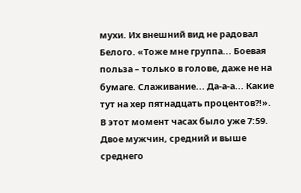мухи. Их внешний вид не радовал Белого. «Тоже мне группа... Боевая польза – только в голове, даже не на бумаге. Слаживание... Да-а-а... Какие тут на хер пятнадцать процентов?!». В этот момент часах было уже 7:59. Двое мужчин, средний и выше среднего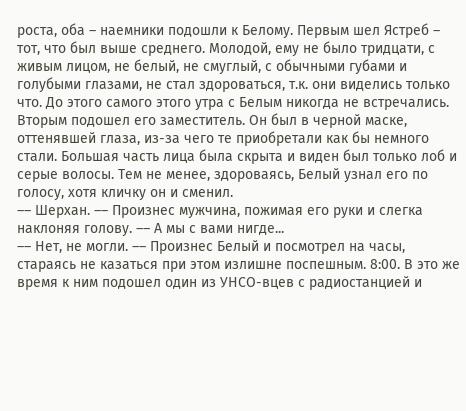роста, оба – наемники подошли к Белому. Первым шел Ястреб – тот, что был выше среднего. Молодой, ему не было тридцати, с живым лицом, не белый, не смуглый, с обычными губами и голубыми глазами, не стал здороваться, т.к. они виделись только что. До этого самого этого утра с Белым никогда не встречались. Вторым подошел его заместитель. Он был в черной маске, оттенявшей глаза, из-за чего те приобретали как бы немного стали. Большая часть лица была скрыта и виден был только лоб и серые волосы. Тем не менее, здороваясь, Белый узнал его по голосу, хотя кличку он и сменил.
–– Шерхан. –– Произнес мужчина, пожимая его руки и слегка наклоняя голову. –– А мы с вами нигде...
–– Нет, не могли. –– Произнес Белый и посмотрел на часы, стараясь не казаться при этом излишне поспешным. 8:00. В это же время к ним подошел один из УНСО-вцев с радиостанцией и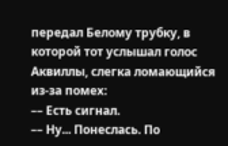передал Белому трубку, в которой тот услышал голос Аквиллы, слегка ломающийся из-за помех:
–– Есть сигнал.
–– Ну... Понеслась. По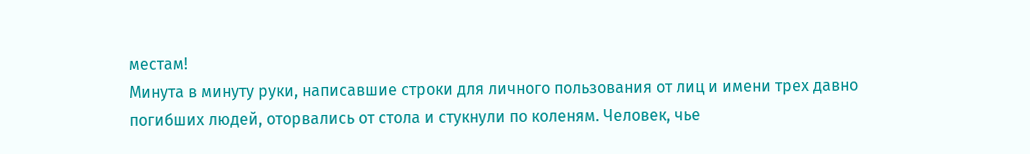местам!
Минута в минуту руки, написавшие строки для личного пользования от лиц и имени трех давно погибших людей, оторвались от стола и стукнули по коленям. Человек, чье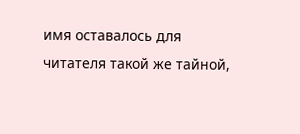имя оставалось для читателя такой же тайной,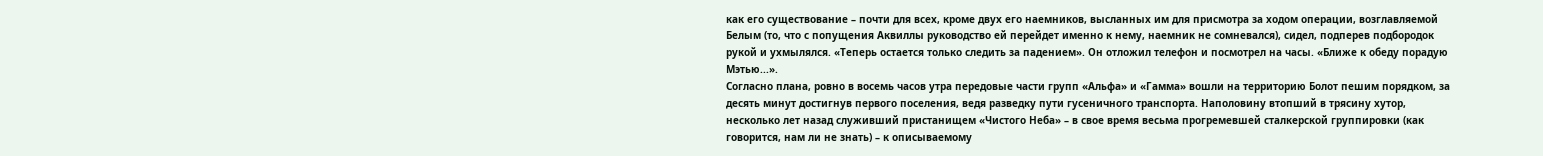как его существование – почти для всех, кроме двух его наемников, высланных им для присмотра за ходом операции, возглавляемой Белым (то, что с попущения Аквиллы руководство ей перейдет именно к нему, наемник не сомневался), сидел, подперев подбородок рукой и ухмылялся. «Теперь остается только следить за падением». Он отложил телефон и посмотрел на часы. «Ближе к обеду порадую Мэтью...».
Согласно плана, ровно в восемь часов утра передовые части групп «Альфа» и «Гамма» вошли на территорию Болот пешим порядком, за десять минут достигнув первого поселения, ведя разведку пути гусеничного транспорта. Наполовину втопший в трясину хутор, несколько лет назад служивший пристанищем «Чистого Неба» – в свое время весьма прогремевшей сталкерской группировки (как говорится, нам ли не знать) – к описываемому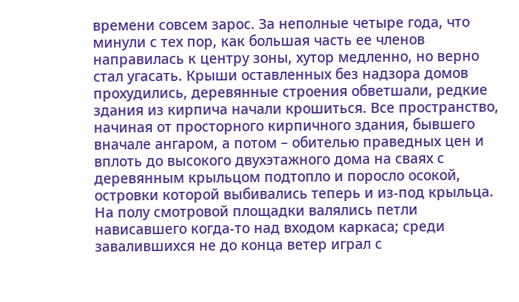времени совсем зарос. За неполные четыре года, что минули с тех пор, как большая часть ее членов направилась к центру зоны, хутор медленно, но верно стал угасать. Крыши оставленных без надзора домов прохудились, деревянные строения обветшали, редкие здания из кирпича начали крошиться. Все пространство, начиная от просторного кирпичного здания, бывшего вначале ангаром, а потом – обителью праведных цен и вплоть до высокого двухэтажного дома на сваях с деревянным крыльцом подтопло и поросло осокой, островки которой выбивались теперь и из-под крыльца. На полу смотровой площадки валялись петли нависавшего когда-то над входом каркаса; среди завалившихся не до конца ветер играл с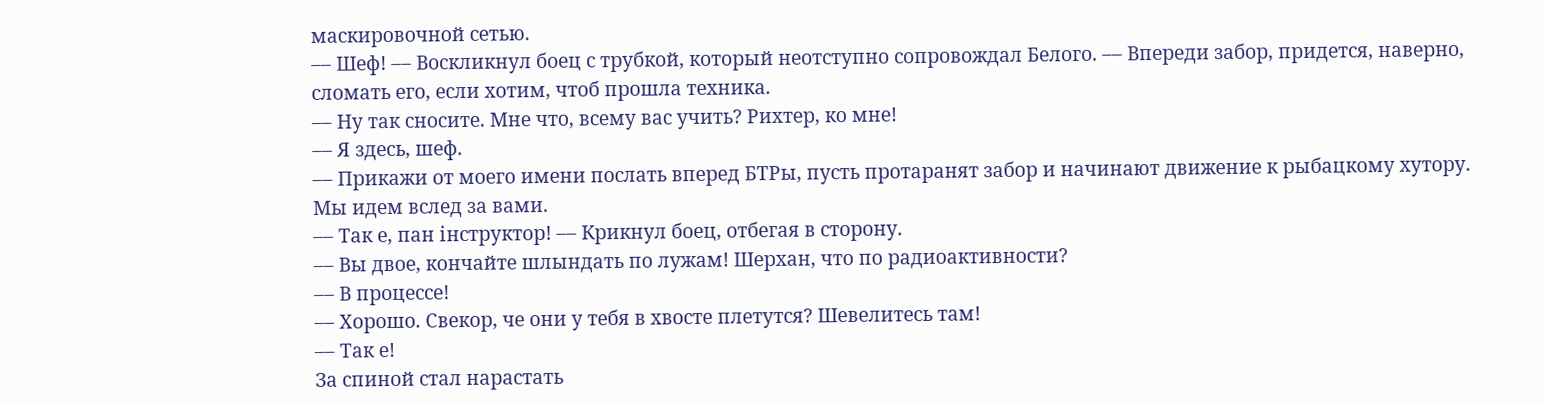маскировочной сетью.
–– Шеф! –– Воскликнул боец с трубкой, который неотступно сопровождал Белого. –– Впереди забор, придется, наверно, сломать его, если хотим, чтоб прошла техника.
–– Ну так сносите. Мне что, всему вас учить? Рихтер, ко мне!
–– Я здесь, шеф.
–– Прикажи от моего имени послать вперед БТРы, пусть протаранят забор и начинают движение к рыбацкому хутору. Мы идем вслед за вами.
–– Так е, пан інструктор! –– Крикнул боец, отбегая в сторону.
–– Вы двое, кончайте шлындать по лужам! Шерхан, что по радиоактивности?
–– В процессе!
–– Хорошо. Свекор, че они у тебя в хвосте плетутся? Шевелитесь там!
–– Так е!
За спиной стал нарастать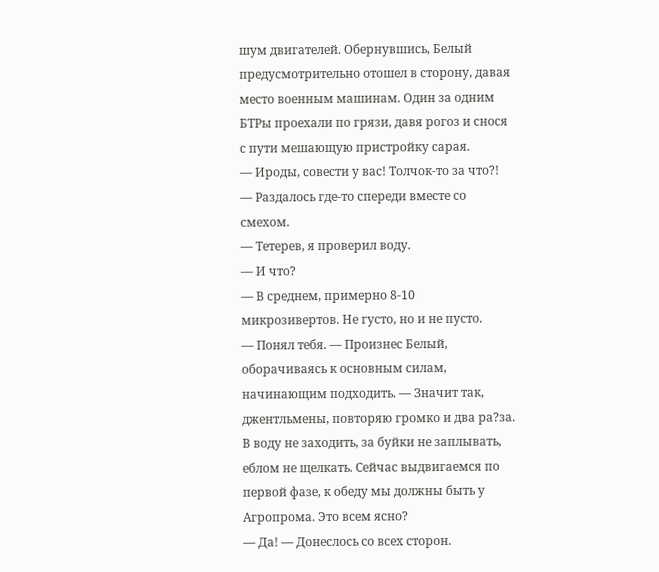шум двигателей. Обернувшись, Белый предусмотрительно отошел в сторону, давая место военным машинам. Один за одним БТРы проехали по грязи, давя рогоз и снося с пути мешающую пристройку сарая.
–– Ироды, совести у вас! Толчок-то за что?! –– Раздалось где-то спереди вместе со смехом.
–– Тетерев, я проверил воду.
–– И что?
–– В среднем, примерно 8-10 микрозивертов. Не густо, но и не пусто.
–– Понял тебя. –– Произнес Белый, оборачиваясь к основным силам, начинающим подходить. –– Значит так, джентльмены, повторяю громко и два ра?за. В воду не заходить, за буйки не заплывать, еблом не щелкать. Сейчас выдвигаемся по первой фазе, к обеду мы должны быть у Агропрома. Это всем ясно?
–– Да! –– Донеслось со всех сторон.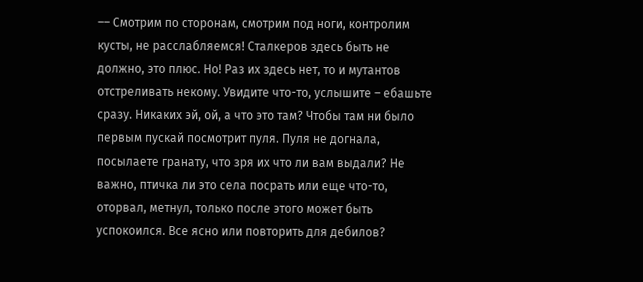–– Смотрим по сторонам, смотрим под ноги, контролим кусты, не расслабляемся! Сталкеров здесь быть не должно, это плюс. Но! Раз их здесь нет, то и мутантов отстреливать некому. Увидите что-то, услышите – ебашьте сразу. Никаких эй, ой, а что это там? Чтобы там ни было первым пускай посмотрит пуля. Пуля не догнала, посылаете гранату, что зря их что ли вам выдали? Не важно, птичка ли это села посрать или еще что-то, оторвал, метнул, только после этого может быть успокоился. Все ясно или повторить для дебилов?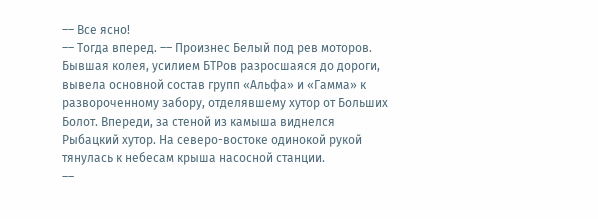–– Все ясно!
–– Тогда вперед. –– Произнес Белый под рев моторов. Бывшая колея, усилием БТРов разросшаяся до дороги, вывела основной состав групп «Альфа» и «Гамма» к развороченному забору, отделявшему хутор от Больших Болот. Впереди, за стеной из камыша виднелся Рыбацкий хутор. На северо-востоке одинокой рукой тянулась к небесам крыша насосной станции.
––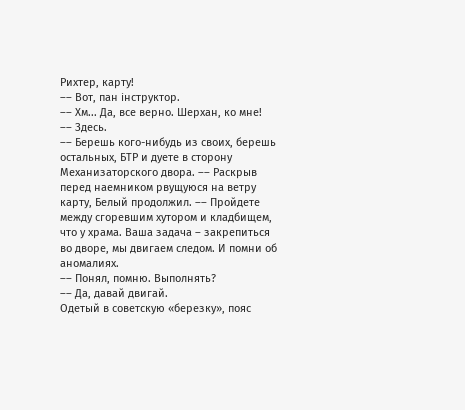Рихтер, карту!
–– Вот, пан інструктор.
–– Хм... Да, все верно. Шерхан, ко мне!
–– Здесь.
–– Берешь кого-нибудь из своих, берешь остальных, БТР и дуете в сторону Механизаторского двора. –– Раскрыв перед наемником рвущуюся на ветру карту, Белый продолжил. –– Пройдете между сгоревшим хутором и кладбищем, что у храма. Ваша задача – закрепиться во дворе, мы двигаем следом. И помни об аномалиях.
–– Понял, помню. Выполнять?
–– Да, давай двигай.
Одетый в советскую «березку», пояс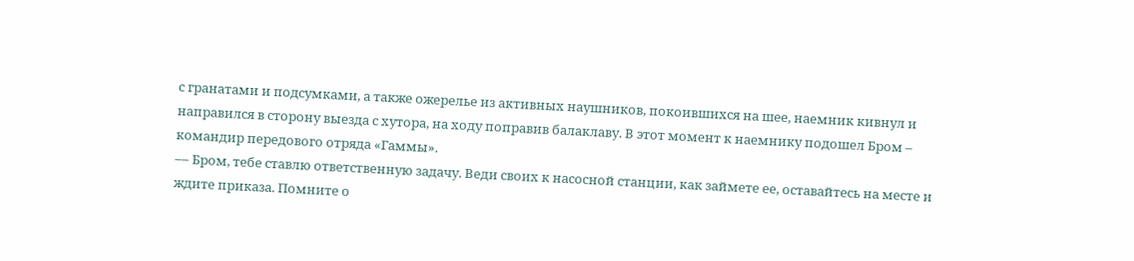с гранатами и подсумками, а также ожерелье из активных наушников, покоившихся на шее, наемник кивнул и направился в сторону выезда с хутора, на ходу поправив балаклаву. В этот момент к наемнику подошел Бром – командир передового отряда «Гаммы».
–– Бром, тебе ставлю ответственную задачу. Веди своих к насосной станции, как займете ее, оставайтесь на месте и ждите приказа. Помните о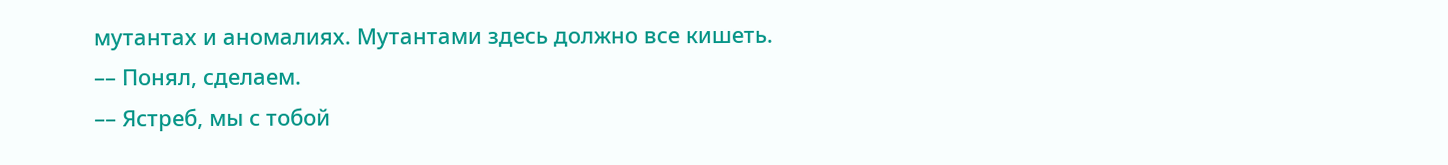мутантах и аномалиях. Мутантами здесь должно все кишеть.
–– Понял, сделаем.
–– Ястреб, мы с тобой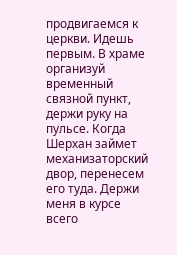продвигаемся к церкви. Идешь первым. В храме организуй временный связной пункт, держи руку на пульсе. Когда Шерхан займет механизаторский двор, перенесем его туда. Держи меня в курсе всего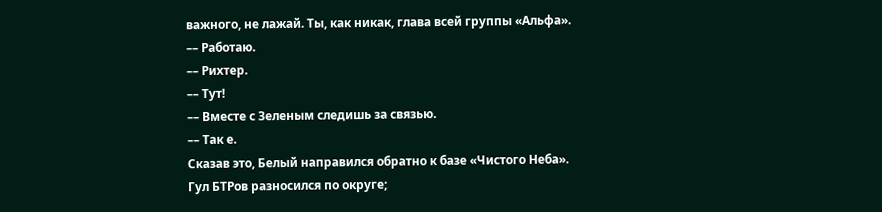важного, не лажай. Ты, как никак, глава всей группы «Альфа».
–– Работаю.
–– Рихтер.
–– Тут!
–– Вместе с Зеленым следишь за связью.
–– Так е.
Сказав это, Белый направился обратно к базе «Чистого Неба».
Гул БТРов разносился по округе;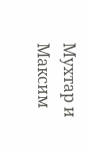Мухтар и Максим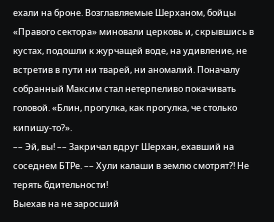ехали на броне. Возглавляемые Шерханом, бойцы «Правого сектора» миновали церковь и, скрывшись в кустах, подошли к журчащей воде, на удивление, не встретив в пути ни тварей, ни аномалий. Поначалу собранный Максим стал нетерпеливо покачивать головой. «Блин, прогулка, как прогулка, че столько кипишу-то?».
–– Эй, вы! –– Закричал вдруг Шерхан, ехавший на соседнем БТРе. –– Хули калаши в землю смотрят?! Не терять бдительности!
Выехав на не заросший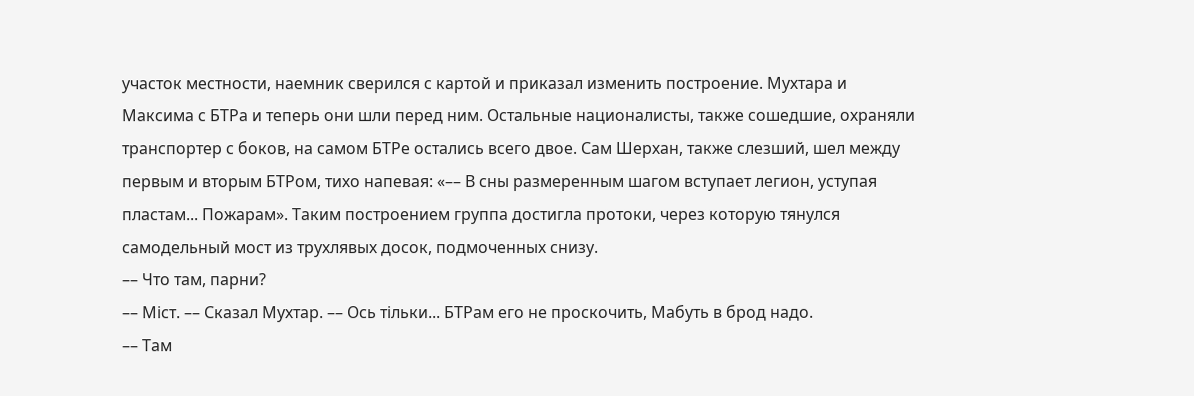участок местности, наемник сверился с картой и приказал изменить построение. Мухтара и Максима с БТРа и теперь они шли перед ним. Остальные националисты, также сошедшие, охраняли транспортер с боков, на самом БТРе остались всего двое. Сам Шерхан, также слезший, шел между первым и вторым БТРом, тихо напевая: «–– В сны размеренным шагом вступает легион, уступая пластам... Пожарам». Таким построением группа достигла протоки, через которую тянулся самодельный мост из трухлявых досок, подмоченных снизу.
–– Что там, парни?
–– Мiст. –– Сказал Мухтар. –– Ось тiльки... БТРам его не проскочить, Мабуть в брод надо.
–– Там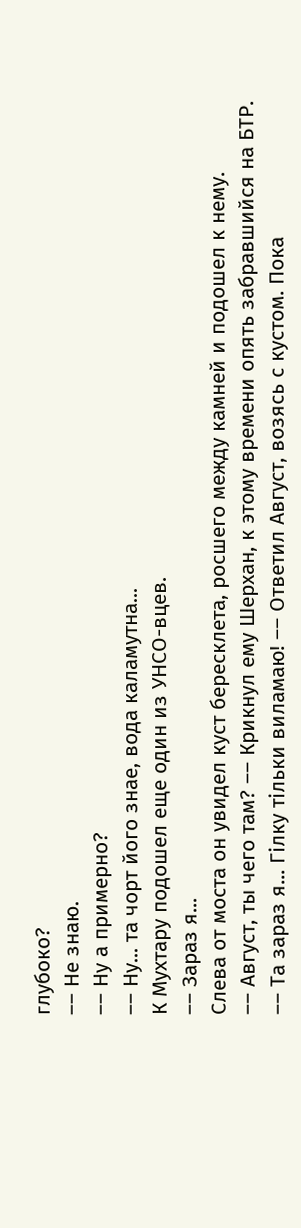глубоко?
–– Не знаю.
–– Ну а примерно?
–– Ну... та чорт його знае, вода каламутна...
К Мухтару подошел еще один из УНСО-вцев.
–– Зараз я...
Слева от моста он увидел куст бересклета, росшего между камней и подошел к нему.
–– Август, ты чего там? –– Крикнул ему Шерхан, к этому времени опять забравшийся на БТР.
–– Та зараз я... Гiлку тiльки виламаю! –– Ответил Август, возясь с кустом. Пока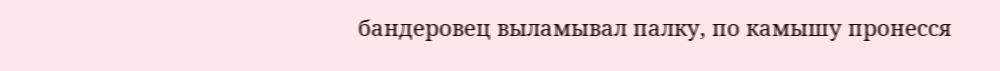бандеровец выламывал палку, по камышу пронесся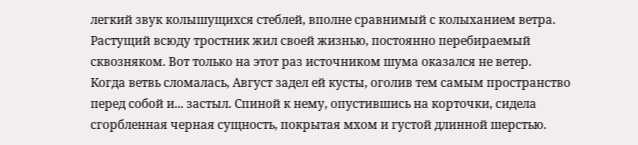легкий звук колышущихся стеблей, вполне сравнимый с колыханием ветра. Растущий всюду тростник жил своей жизнью, постоянно перебираемый сквозняком. Вот только на этот раз источником шума оказался не ветер.
Когда ветвь сломалась, Август задел ей кусты, оголив тем самым пространство перед собой и... застыл. Спиной к нему, опустившись на корточки, сидела сгорбленная черная сущность, покрытая мхом и густой длинной шерстью.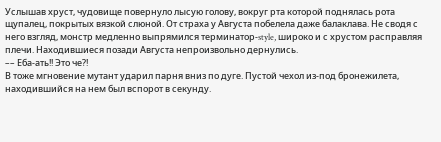Услышав хруст, чудовище повернуло лысую голову, вокруг рта которой поднялась рота щупалец, покрытых вязкой слюной. От страха у Августа побелела даже балаклава. Не сводя с него взгляд, монстр медленно выпрямился терминатор-style, широко и с хрустом расправляя плечи. Находившиеся позади Августа непроизвольно дернулись.
–– Еба-ать!! Это че?!
В тоже мгновение мутант ударил парня вниз по дуге. Пустой чехол из-под бронежилета, находившийся на нем был вспорот в секунду.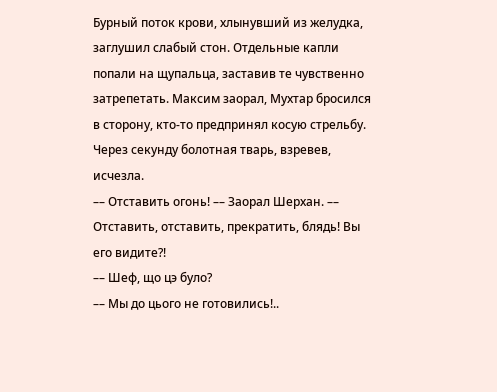Бурный поток крови, хлынувший из желудка, заглушил слабый стон. Отдельные капли попали на щупальца, заставив те чувственно затрепетать. Максим заорал, Мухтар бросился в сторону, кто-то предпринял косую стрельбу. Через секунду болотная тварь, взревев, исчезла.
–– Отставить огонь! –– Заорал Шерхан. –– Отставить, отставить, прекратить, блядь! Вы его видите?!
–– Шеф, що цэ було?
–– Мы до цього не готовились!..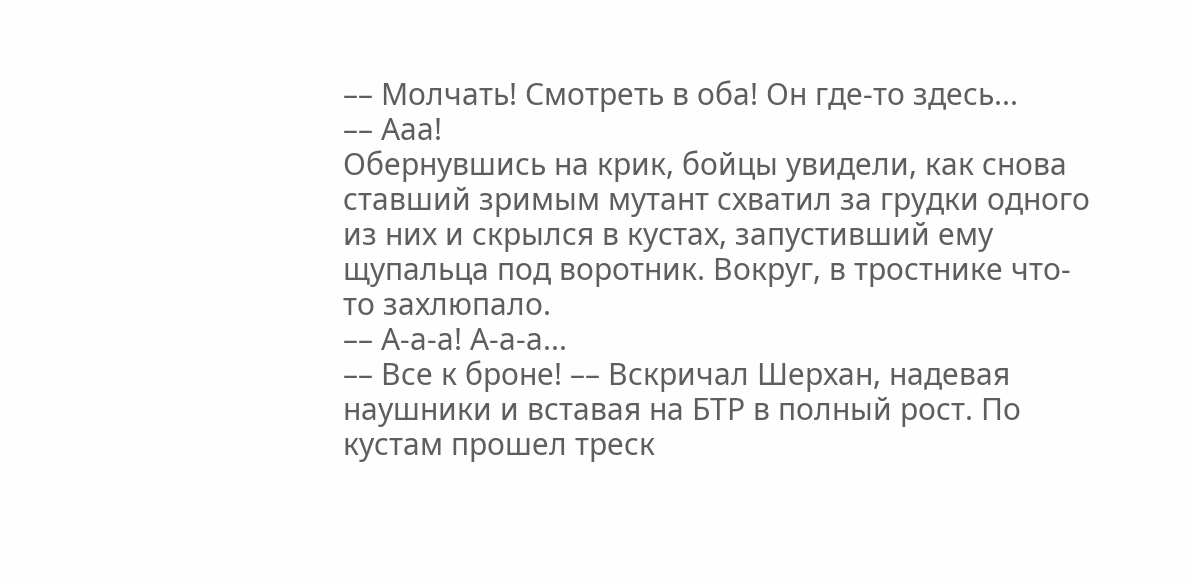–– Молчать! Смотреть в оба! Он где-то здесь...
–– Ааа!
Обернувшись на крик, бойцы увидели, как снова ставший зримым мутант схватил за грудки одного из них и скрылся в кустах, запустивший ему щупальца под воротник. Вокруг, в тростнике что-то захлюпало.
–– А-а-а! А-а-а...
–– Все к броне! –– Вскричал Шерхан, надевая наушники и вставая на БТР в полный рост. По кустам прошел треск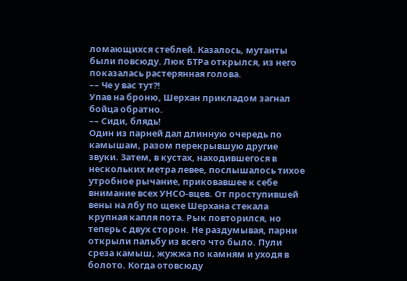ломающихся стеблей. Казалось, мутанты были повсюду. Люк БТРа открылся, из него показалась растерянная голова.
–– Че у вас тут?!
Упав на броню, Шерхан прикладом загнал бойца обратно.
–– Сиди, блядь!
Один из парней дал длинную очередь по камышам, разом перекрывшую другие звуки. Затем, в кустах, находившегося в нескольких метра левее, послышалось тихое утробное рычание, приковавшее к себе внимание всех УНСО-вцев. От проступившей вены на лбу по щеке Шерхана стекала крупная капля пота. Рык повторился, но теперь с двух сторон. Не раздумывая, парни открыли пальбу из всего что было. Пули среза камыш, жужжа по камням и уходя в болото. Когда отовсюду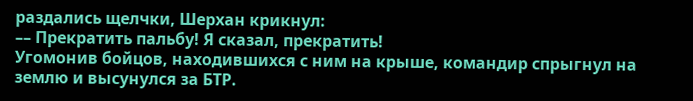раздались щелчки, Шерхан крикнул:
–– Прекратить пальбу! Я сказал, прекратить!
Угомонив бойцов, находившихся с ним на крыше, командир спрыгнул на землю и высунулся за БТР.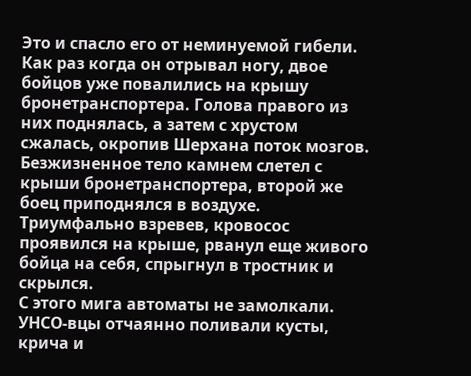Это и спасло его от неминуемой гибели. Как раз когда он отрывал ногу, двое бойцов уже повалились на крышу бронетранспортера. Голова правого из них поднялась, а затем с хрустом сжалась, окропив Шерхана поток мозгов. Безжизненное тело камнем слетел с крыши бронетранспортера, второй же боец приподнялся в воздухе. Триумфально взревев, кровосос проявился на крыше, рванул еще живого бойца на себя, спрыгнул в тростник и скрылся.
С этого мига автоматы не замолкали. УНСО-вцы отчаянно поливали кусты, крича и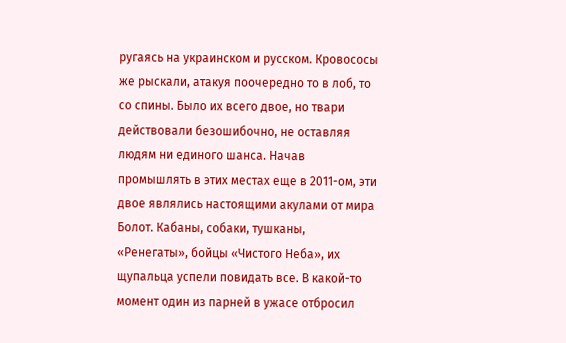ругаясь на украинском и русском. Кровососы же рыскали, атакуя поочередно то в лоб, то со спины. Было их всего двое, но твари действовали безошибочно, не оставляя людям ни единого шанса. Начав промышлять в этих местах еще в 2011-ом, эти двое являлись настоящими акулами от мира Болот. Кабаны, собаки, тушканы, «Ренегаты», бойцы «Чистого Неба», их щупальца успели повидать все. В какой-то момент один из парней в ужасе отбросил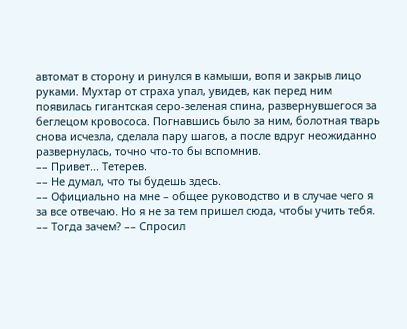автомат в сторону и ринулся в камыши, вопя и закрыв лицо руками. Мухтар от страха упал, увидев, как перед ним появилась гигантская серо-зеленая спина, развернувшегося за беглецом кровососа. Погнавшись было за ним, болотная тварь снова исчезла, сделала пару шагов, а после вдруг неожиданно развернулась, точно что-то бы вспомнив.
–– Привет... Тетерев.
–– Не думал, что ты будешь здесь.
–– Официально на мне – общее руководство и в случае чего я за все отвечаю. Но я не за тем пришел сюда, чтобы учить тебя.
–– Тогда зачем? –– Спросил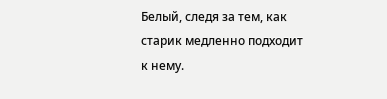Белый, следя за тем, как старик медленно подходит к нему.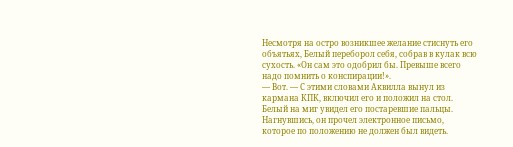Несмотря на остро возникшее желание стиснуть его объятьях, Белый переборол себя, собрав в кулак всю сухость. «Он сам это одобрил бы. Превыше всего надо помнить о конспирации!».
–– Вот. –– С этими словами Аквилла вынул из кармана КПК, включил его и положил на стол. Белый на миг увидел его постаревшие пальцы. Нагнувшись, он прочел электронное письмо, которое по положению не должен был видеть.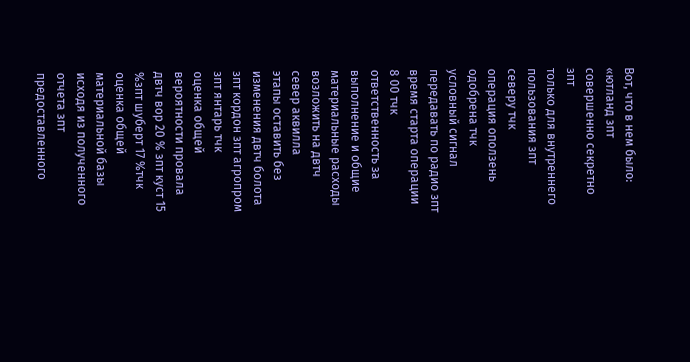Вот, что в нем было:
«ютланд зпт
совершенно секретно зпт
только для внутреннего пользования зпт
северу тчк
операция оползень одобрена тчк
условный сигнал передавать по радио зпт время старта операции 8 00 тчк
ответственность за выполнение и общие материальные расходы возложить на двтч север аквилла
этапы оставить без изменения двтч болота зпт кордон зпт агропром зпт янтарь тчк
оценка общей вероятности провала двтч вор 20 % зпт куст 15 %зпт шуберт 17 %тчк
оценка общей материальной базы исходя из полученного отчета зпт предоставленного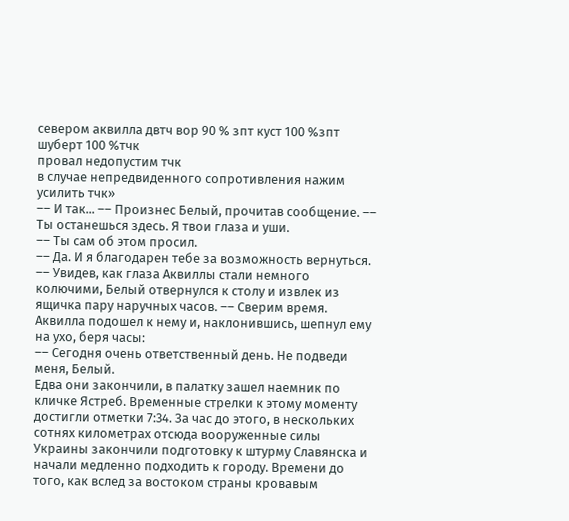севером аквилла двтч вор 90 % зпт куст 100 %зпт шуберт 100 %тчк
провал недопустим тчк
в случае непредвиденного сопротивления нажим усилить тчк»
–– И так... –– Произнес Белый, прочитав сообщение. –– Ты останешься здесь. Я твои глаза и уши.
–– Ты сам об этом просил.
–– Да. И я благодарен тебе за возможность вернуться. –– Увидев, как глаза Аквиллы стали немного колючими, Белый отвернулся к столу и извлек из ящичка пару наручных часов. –– Сверим время.
Аквилла подошел к нему и, наклонившись, шепнул ему на ухо, беря часы:
–– Сегодня очень ответственный день. Не подведи меня, Белый.
Едва они закончили, в палатку зашел наемник по кличке Ястреб. Временные стрелки к этому моменту достигли отметки 7:34. За час до этого, в нескольких сотнях километрах отсюда вооруженные силы Украины закончили подготовку к штурму Славянска и начали медленно подходить к городу. Времени до того, как вслед за востоком страны кровавым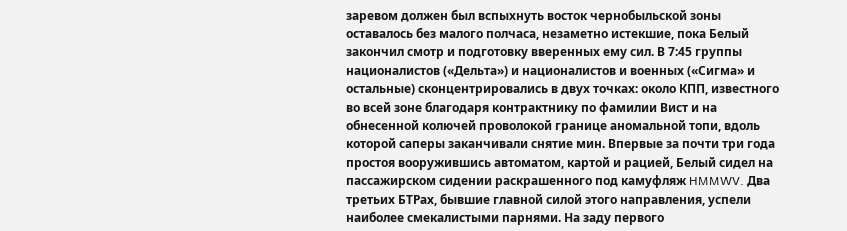заревом должен был вспыхнуть восток чернобыльской зоны оставалось без малого полчаса, незаметно истекшие, пока Белый закончил смотр и подготовку вверенных ему сил. В 7:45 группы националистов («Дельта») и националистов и военных («Сигма» и остальные) сконцентрировались в двух точках: около КПП, известного во всей зоне благодаря контрактнику по фамилии Вист и на обнесенной колючей проволокой границе аномальной топи, вдоль которой саперы заканчивали снятие мин. Впервые за почти три года простоя вооружившись автоматом, картой и рацией, Белый сидел на пассажирском сидении раскрашенного под камуфляж HMMWV. Два третьих БТРах, бывшие главной силой этого направления, успели наиболее смекалистыми парнями. На заду первого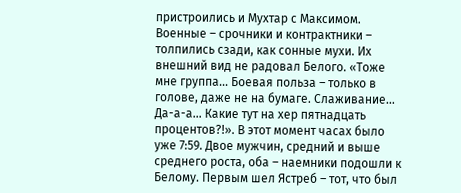пристроились и Мухтар с Максимом. Военные – срочники и контрактники – толпились сзади, как сонные мухи. Их внешний вид не радовал Белого. «Тоже мне группа... Боевая польза – только в голове, даже не на бумаге. Слаживание... Да-а-а... Какие тут на хер пятнадцать процентов?!». В этот момент часах было уже 7:59. Двое мужчин, средний и выше среднего роста, оба – наемники подошли к Белому. Первым шел Ястреб – тот, что был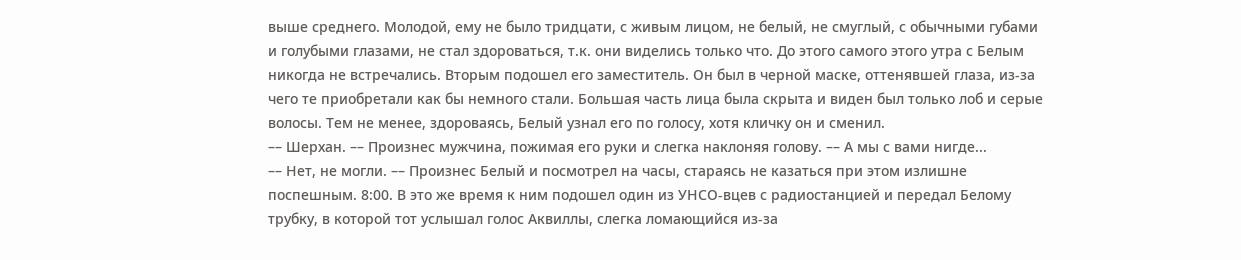выше среднего. Молодой, ему не было тридцати, с живым лицом, не белый, не смуглый, с обычными губами и голубыми глазами, не стал здороваться, т.к. они виделись только что. До этого самого этого утра с Белым никогда не встречались. Вторым подошел его заместитель. Он был в черной маске, оттенявшей глаза, из-за чего те приобретали как бы немного стали. Большая часть лица была скрыта и виден был только лоб и серые волосы. Тем не менее, здороваясь, Белый узнал его по голосу, хотя кличку он и сменил.
–– Шерхан. –– Произнес мужчина, пожимая его руки и слегка наклоняя голову. –– А мы с вами нигде...
–– Нет, не могли. –– Произнес Белый и посмотрел на часы, стараясь не казаться при этом излишне поспешным. 8:00. В это же время к ним подошел один из УНСО-вцев с радиостанцией и передал Белому трубку, в которой тот услышал голос Аквиллы, слегка ломающийся из-за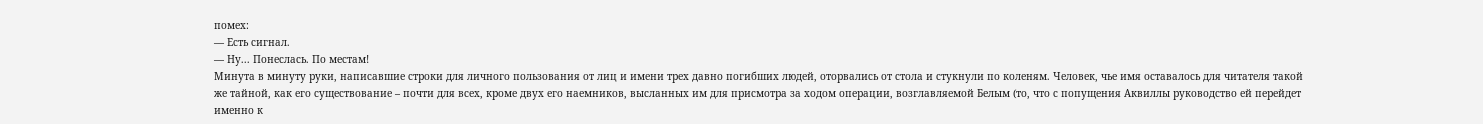помех:
–– Есть сигнал.
–– Ну... Понеслась. По местам!
Минута в минуту руки, написавшие строки для личного пользования от лиц и имени трех давно погибших людей, оторвались от стола и стукнули по коленям. Человек, чье имя оставалось для читателя такой же тайной, как его существование – почти для всех, кроме двух его наемников, высланных им для присмотра за ходом операции, возглавляемой Белым (то, что с попущения Аквиллы руководство ей перейдет именно к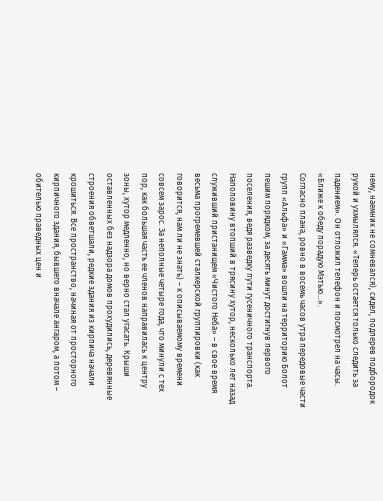нему, наемник не сомневался), сидел, подперев подбородок рукой и ухмылялся. «Теперь остается только следить за падением». Он отложил телефон и посмотрел на часы. «Ближе к обеду порадую Мэтью...».
Согласно плана, ровно в восемь часов утра передовые части групп «Альфа» и «Гамма» вошли на территорию Болот пешим порядком, за десять минут достигнув первого поселения, ведя разведку пути гусеничного транспорта. Наполовину втопший в трясину хутор, несколько лет назад служивший пристанищем «Чистого Неба» – в свое время весьма прогремевшей сталкерской группировки (как говорится, нам ли не знать) – к описываемому времени совсем зарос. За неполные четыре года, что минули с тех пор, как большая часть ее членов направилась к центру зоны, хутор медленно, но верно стал угасать. Крыши оставленных без надзора домов прохудились, деревянные строения обветшали, редкие здания из кирпича начали крошиться. Все пространство, начиная от просторного кирпичного здания, бывшего вначале ангаром, а потом – обителью праведных цен и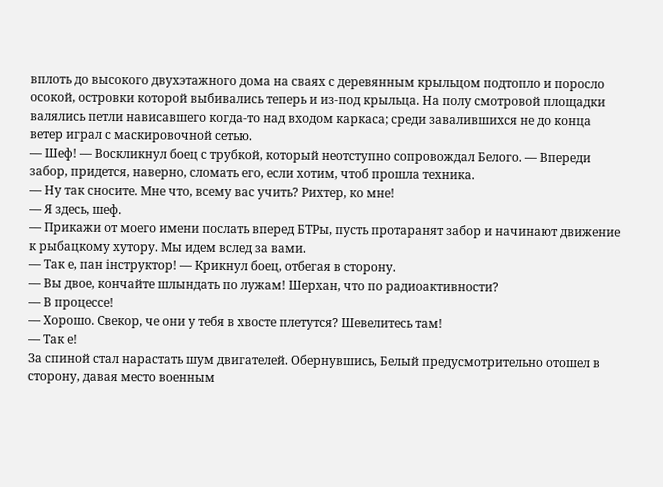вплоть до высокого двухэтажного дома на сваях с деревянным крыльцом подтопло и поросло осокой, островки которой выбивались теперь и из-под крыльца. На полу смотровой площадки валялись петли нависавшего когда-то над входом каркаса; среди завалившихся не до конца ветер играл с маскировочной сетью.
–– Шеф! –– Воскликнул боец с трубкой, который неотступно сопровождал Белого. –– Впереди забор, придется, наверно, сломать его, если хотим, чтоб прошла техника.
–– Ну так сносите. Мне что, всему вас учить? Рихтер, ко мне!
–– Я здесь, шеф.
–– Прикажи от моего имени послать вперед БТРы, пусть протаранят забор и начинают движение к рыбацкому хутору. Мы идем вслед за вами.
–– Так е, пан інструктор! –– Крикнул боец, отбегая в сторону.
–– Вы двое, кончайте шлындать по лужам! Шерхан, что по радиоактивности?
–– В процессе!
–– Хорошо. Свекор, че они у тебя в хвосте плетутся? Шевелитесь там!
–– Так е!
За спиной стал нарастать шум двигателей. Обернувшись, Белый предусмотрительно отошел в сторону, давая место военным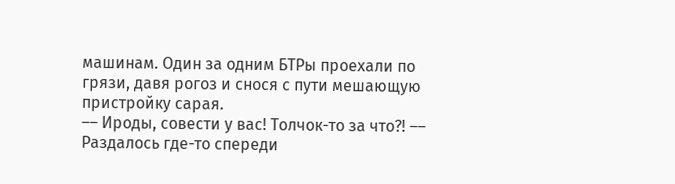машинам. Один за одним БТРы проехали по грязи, давя рогоз и снося с пути мешающую пристройку сарая.
–– Ироды, совести у вас! Толчок-то за что?! –– Раздалось где-то спереди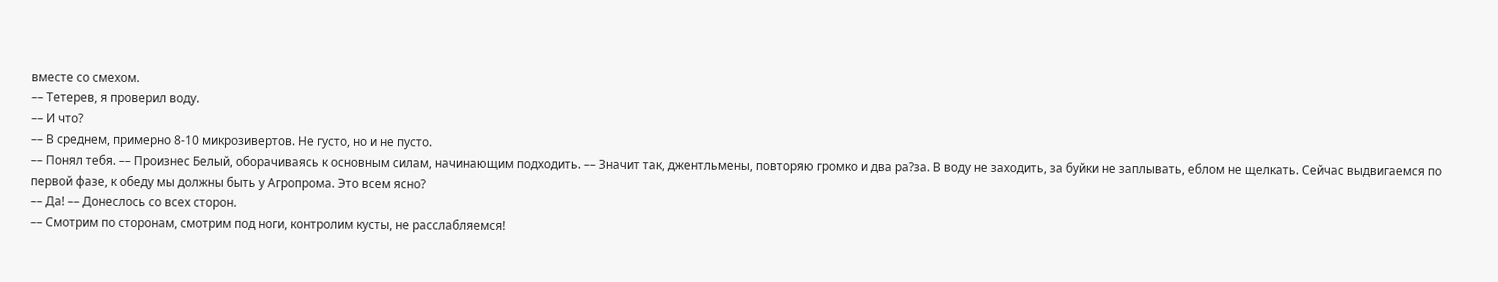вместе со смехом.
–– Тетерев, я проверил воду.
–– И что?
–– В среднем, примерно 8-10 микрозивертов. Не густо, но и не пусто.
–– Понял тебя. –– Произнес Белый, оборачиваясь к основным силам, начинающим подходить. –– Значит так, джентльмены, повторяю громко и два ра?за. В воду не заходить, за буйки не заплывать, еблом не щелкать. Сейчас выдвигаемся по первой фазе, к обеду мы должны быть у Агропрома. Это всем ясно?
–– Да! –– Донеслось со всех сторон.
–– Смотрим по сторонам, смотрим под ноги, контролим кусты, не расслабляемся!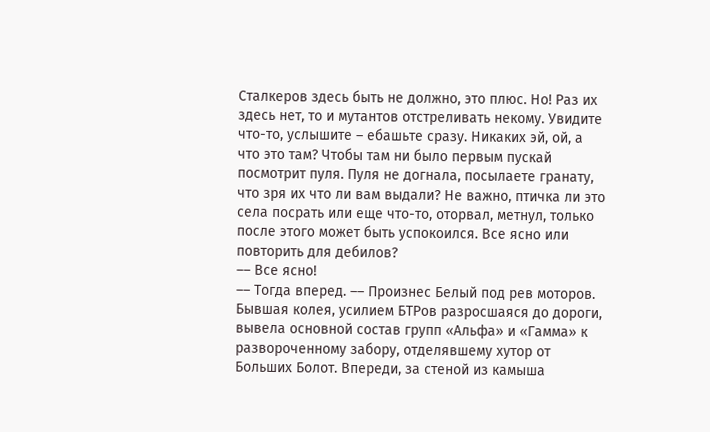Сталкеров здесь быть не должно, это плюс. Но! Раз их здесь нет, то и мутантов отстреливать некому. Увидите что-то, услышите – ебашьте сразу. Никаких эй, ой, а что это там? Чтобы там ни было первым пускай посмотрит пуля. Пуля не догнала, посылаете гранату, что зря их что ли вам выдали? Не важно, птичка ли это села посрать или еще что-то, оторвал, метнул, только после этого может быть успокоился. Все ясно или повторить для дебилов?
–– Все ясно!
–– Тогда вперед. –– Произнес Белый под рев моторов. Бывшая колея, усилием БТРов разросшаяся до дороги, вывела основной состав групп «Альфа» и «Гамма» к развороченному забору, отделявшему хутор от Больших Болот. Впереди, за стеной из камыша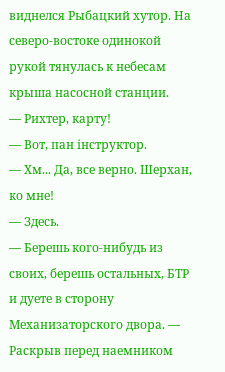виднелся Рыбацкий хутор. На северо-востоке одинокой рукой тянулась к небесам крыша насосной станции.
–– Рихтер, карту!
–– Вот, пан інструктор.
–– Хм... Да, все верно. Шерхан, ко мне!
–– Здесь.
–– Берешь кого-нибудь из своих, берешь остальных, БТР и дуете в сторону Механизаторского двора. –– Раскрыв перед наемником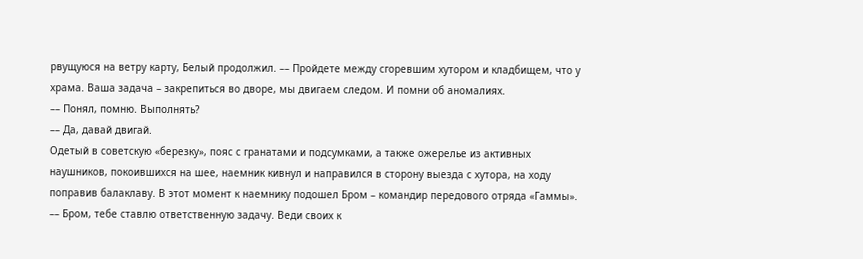рвущуюся на ветру карту, Белый продолжил. –– Пройдете между сгоревшим хутором и кладбищем, что у храма. Ваша задача – закрепиться во дворе, мы двигаем следом. И помни об аномалиях.
–– Понял, помню. Выполнять?
–– Да, давай двигай.
Одетый в советскую «березку», пояс с гранатами и подсумками, а также ожерелье из активных наушников, покоившихся на шее, наемник кивнул и направился в сторону выезда с хутора, на ходу поправив балаклаву. В этот момент к наемнику подошел Бром – командир передового отряда «Гаммы».
–– Бром, тебе ставлю ответственную задачу. Веди своих к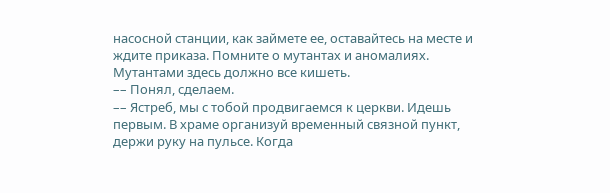насосной станции, как займете ее, оставайтесь на месте и ждите приказа. Помните о мутантах и аномалиях. Мутантами здесь должно все кишеть.
–– Понял, сделаем.
–– Ястреб, мы с тобой продвигаемся к церкви. Идешь первым. В храме организуй временный связной пункт, держи руку на пульсе. Когда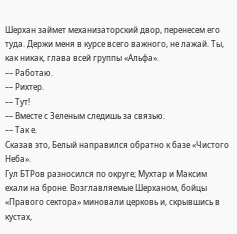Шерхан займет механизаторский двор, перенесем его туда. Держи меня в курсе всего важного, не лажай. Ты, как никак, глава всей группы «Альфа».
–– Работаю.
–– Рихтер.
–– Тут!
–– Вместе с Зеленым следишь за связью.
–– Так е.
Сказав это, Белый направился обратно к базе «Чистого Неба».
Гул БТРов разносился по округе; Мухтар и Максим ехали на броне. Возглавляемые Шерханом, бойцы «Правого сектора» миновали церковь и, скрывшись в кустах,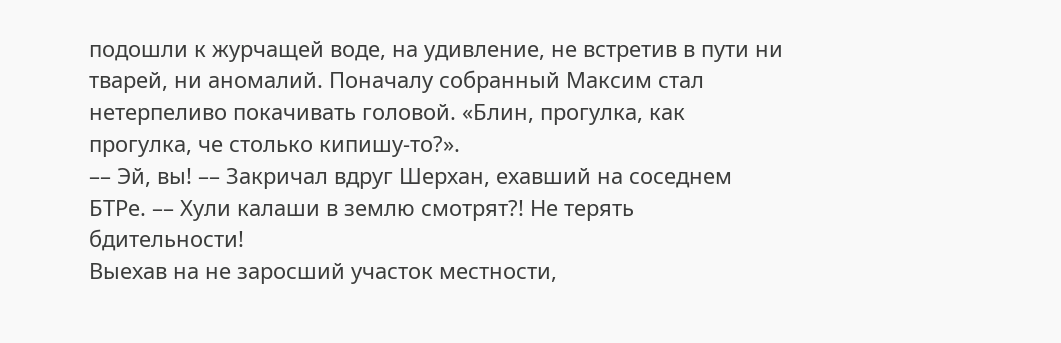подошли к журчащей воде, на удивление, не встретив в пути ни тварей, ни аномалий. Поначалу собранный Максим стал нетерпеливо покачивать головой. «Блин, прогулка, как прогулка, че столько кипишу-то?».
–– Эй, вы! –– Закричал вдруг Шерхан, ехавший на соседнем БТРе. –– Хули калаши в землю смотрят?! Не терять бдительности!
Выехав на не заросший участок местности,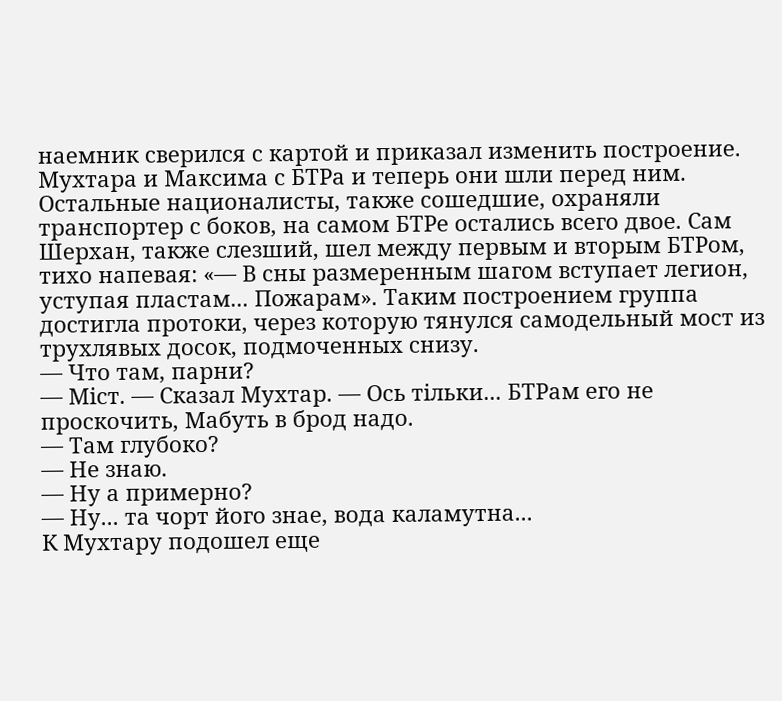наемник сверился с картой и приказал изменить построение. Мухтара и Максима с БТРа и теперь они шли перед ним. Остальные националисты, также сошедшие, охраняли транспортер с боков, на самом БТРе остались всего двое. Сам Шерхан, также слезший, шел между первым и вторым БТРом, тихо напевая: «–– В сны размеренным шагом вступает легион, уступая пластам... Пожарам». Таким построением группа достигла протоки, через которую тянулся самодельный мост из трухлявых досок, подмоченных снизу.
–– Что там, парни?
–– Мiст. –– Сказал Мухтар. –– Ось тiльки... БТРам его не проскочить, Мабуть в брод надо.
–– Там глубоко?
–– Не знаю.
–– Ну а примерно?
–– Ну... та чорт його знае, вода каламутна...
К Мухтару подошел еще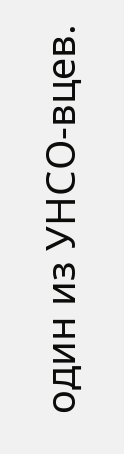один из УНСО-вцев.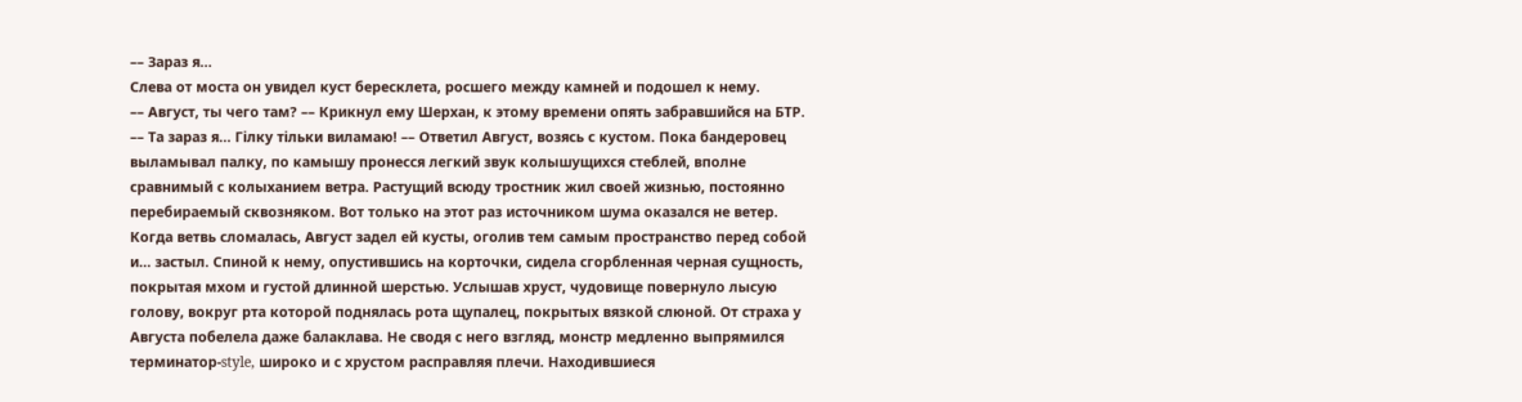–– Зараз я...
Слева от моста он увидел куст бересклета, росшего между камней и подошел к нему.
–– Август, ты чего там? –– Крикнул ему Шерхан, к этому времени опять забравшийся на БТР.
–– Та зараз я... Гiлку тiльки виламаю! –– Ответил Август, возясь с кустом. Пока бандеровец выламывал палку, по камышу пронесся легкий звук колышущихся стеблей, вполне сравнимый с колыханием ветра. Растущий всюду тростник жил своей жизнью, постоянно перебираемый сквозняком. Вот только на этот раз источником шума оказался не ветер.
Когда ветвь сломалась, Август задел ей кусты, оголив тем самым пространство перед собой и... застыл. Спиной к нему, опустившись на корточки, сидела сгорбленная черная сущность, покрытая мхом и густой длинной шерстью. Услышав хруст, чудовище повернуло лысую голову, вокруг рта которой поднялась рота щупалец, покрытых вязкой слюной. От страха у Августа побелела даже балаклава. Не сводя с него взгляд, монстр медленно выпрямился терминатор-style, широко и с хрустом расправляя плечи. Находившиеся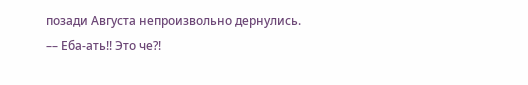позади Августа непроизвольно дернулись.
–– Еба-ать!! Это че?!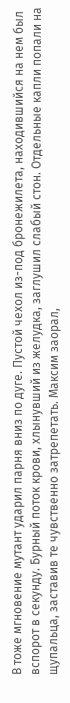В тоже мгновение мутант ударил парня вниз по дуге. Пустой чехол из-под бронежилета, находившийся на нем был вспорот в секунду. Бурный поток крови, хлынувший из желудка, заглушил слабый стон. Отдельные капли попали на щупальца, заставив те чувственно затрепетать. Максим заорал,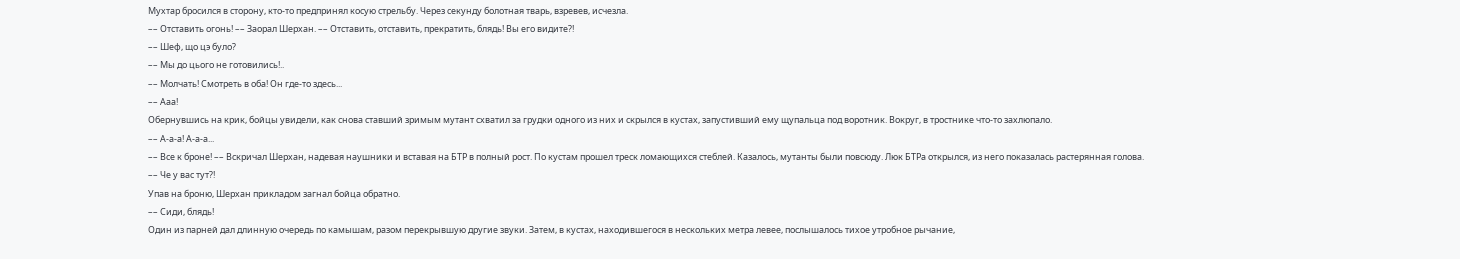Мухтар бросился в сторону, кто-то предпринял косую стрельбу. Через секунду болотная тварь, взревев, исчезла.
–– Отставить огонь! –– Заорал Шерхан. –– Отставить, отставить, прекратить, блядь! Вы его видите?!
–– Шеф, що цэ було?
–– Мы до цього не готовились!..
–– Молчать! Смотреть в оба! Он где-то здесь...
–– Ааа!
Обернувшись на крик, бойцы увидели, как снова ставший зримым мутант схватил за грудки одного из них и скрылся в кустах, запустивший ему щупальца под воротник. Вокруг, в тростнике что-то захлюпало.
–– А-а-а! А-а-а...
–– Все к броне! –– Вскричал Шерхан, надевая наушники и вставая на БТР в полный рост. По кустам прошел треск ломающихся стеблей. Казалось, мутанты были повсюду. Люк БТРа открылся, из него показалась растерянная голова.
–– Че у вас тут?!
Упав на броню, Шерхан прикладом загнал бойца обратно.
–– Сиди, блядь!
Один из парней дал длинную очередь по камышам, разом перекрывшую другие звуки. Затем, в кустах, находившегося в нескольких метра левее, послышалось тихое утробное рычание,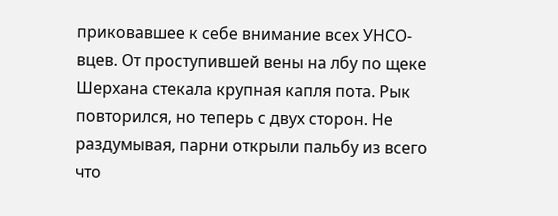приковавшее к себе внимание всех УНСО-вцев. От проступившей вены на лбу по щеке Шерхана стекала крупная капля пота. Рык повторился, но теперь с двух сторон. Не раздумывая, парни открыли пальбу из всего что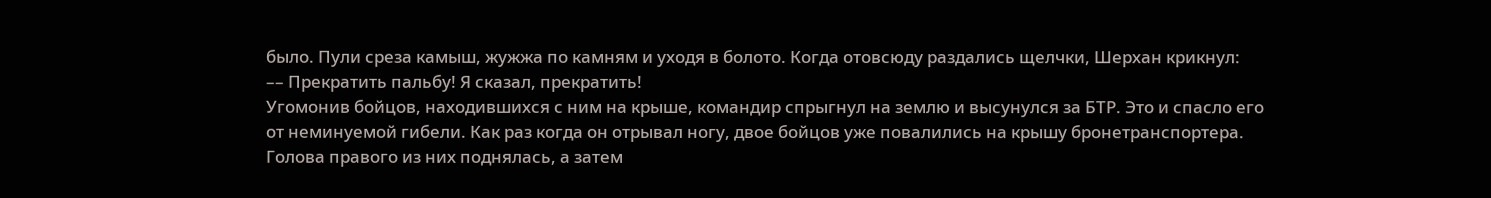было. Пули среза камыш, жужжа по камням и уходя в болото. Когда отовсюду раздались щелчки, Шерхан крикнул:
–– Прекратить пальбу! Я сказал, прекратить!
Угомонив бойцов, находившихся с ним на крыше, командир спрыгнул на землю и высунулся за БТР. Это и спасло его от неминуемой гибели. Как раз когда он отрывал ногу, двое бойцов уже повалились на крышу бронетранспортера. Голова правого из них поднялась, а затем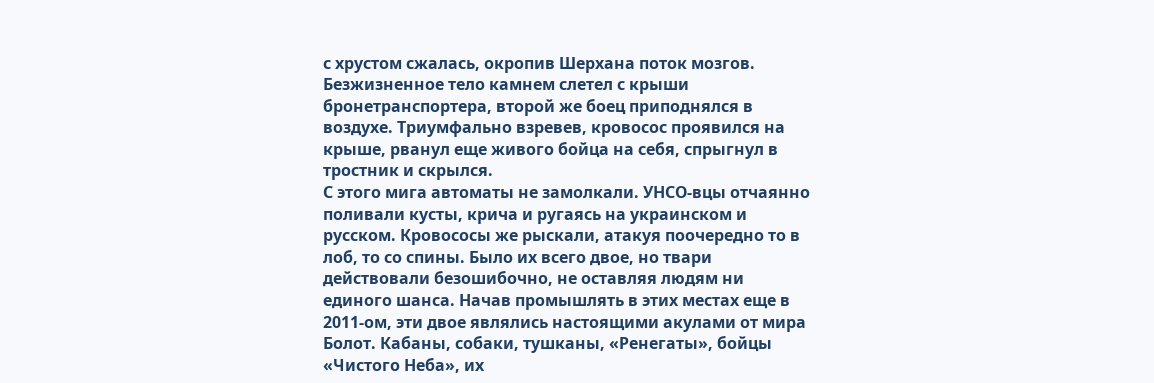с хрустом сжалась, окропив Шерхана поток мозгов. Безжизненное тело камнем слетел с крыши бронетранспортера, второй же боец приподнялся в воздухе. Триумфально взревев, кровосос проявился на крыше, рванул еще живого бойца на себя, спрыгнул в тростник и скрылся.
С этого мига автоматы не замолкали. УНСО-вцы отчаянно поливали кусты, крича и ругаясь на украинском и русском. Кровососы же рыскали, атакуя поочередно то в лоб, то со спины. Было их всего двое, но твари действовали безошибочно, не оставляя людям ни единого шанса. Начав промышлять в этих местах еще в 2011-ом, эти двое являлись настоящими акулами от мира Болот. Кабаны, собаки, тушканы, «Ренегаты», бойцы «Чистого Неба», их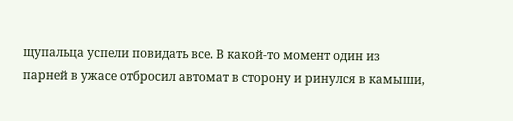щупальца успели повидать все. В какой-то момент один из парней в ужасе отбросил автомат в сторону и ринулся в камыши,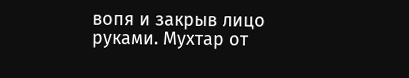вопя и закрыв лицо руками. Мухтар от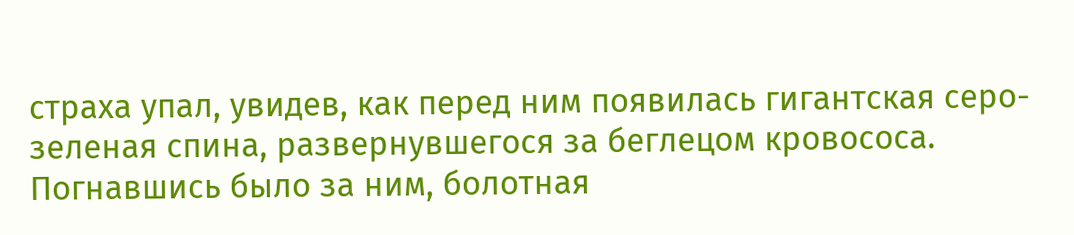страха упал, увидев, как перед ним появилась гигантская серо-зеленая спина, развернувшегося за беглецом кровососа. Погнавшись было за ним, болотная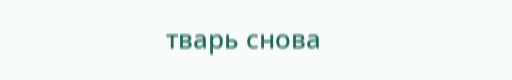тварь снова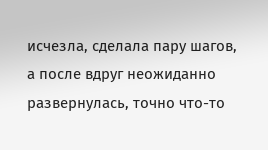исчезла, сделала пару шагов, а после вдруг неожиданно развернулась, точно что-то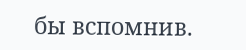бы вспомнив.